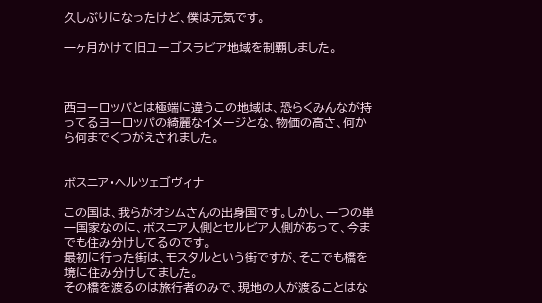久しぶりになったけど、僕は元気です。

一ヶ月かけて旧ユーゴスラビア地域を制覇しました。



西ヨーロッパとは極端に違うこの地域は、恐らくみんなが持ってるヨーロッパの綺麗なイメージとな、物価の高さ、何から何までくつがえされました。


ボスニア・ヘルツェゴヴィナ

この国は、我らがオシムさんの出身国です。しかし、一つの単一国家なのに、ボスニア人側とセルビア人側があって、今までも住み分けしてるのです。
最初に行った街は、モスタルという街ですが、そこでも橋を境に住み分けしてました。
その橋を渡るのは旅行者のみで、現地の人が渡ることはな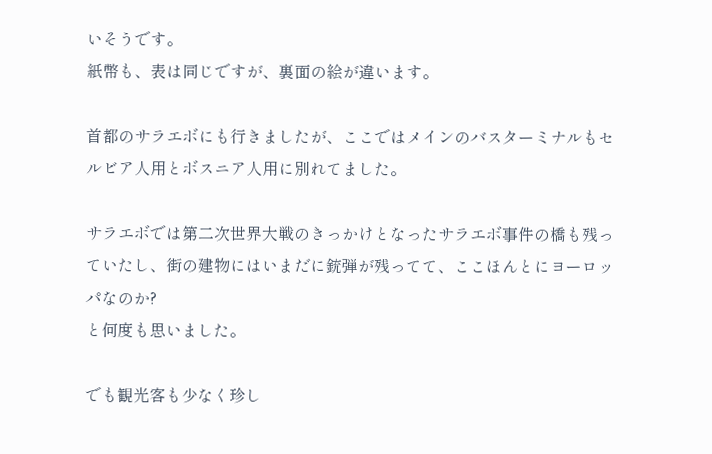いそうです。
紙幣も、表は同じですが、裏面の絵が違います。

首都のサラエボにも行きましたが、ここではメインのバスターミナルもセルビア人用とボスニア人用に別れてました。

サラエボでは第二次世界大戦のきっかけとなったサラエボ事件の橋も残っていたし、街の建物にはいまだに銃弾が残ってて、ここほんとにヨーロッパなのか?
と何度も思いました。

でも観光客も少なく珍し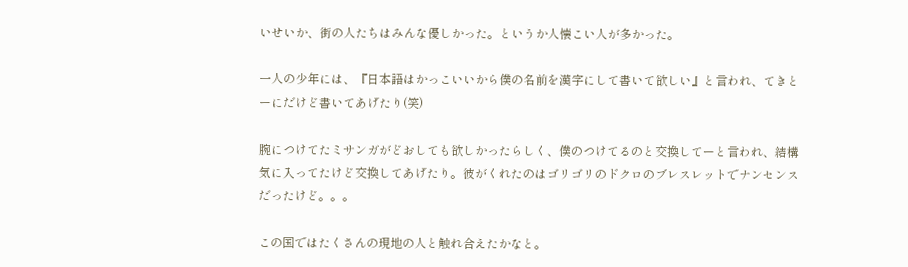いせいか、街の人たちはみんな優しかった。というか人懐こい人が多かった。

一人の少年には、『日本語はかっこいいから僕の名前を漢字にして書いて欲しい』と言われ、てきとーにだけど書いてあげたり(笑)

腕につけてたミサンガがどおしても欲しかったらしく、僕のつけてるのと交換してーと言われ、結構気に入ってたけど交換してあげたり。彼がくれたのはゴリゴリのドクロのブレスレットでナンセンスだったけど。。。

この国ではたくさんの現地の人と触れ合えたかなと。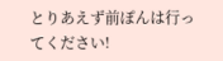とりあえず前ぽんは行ってください!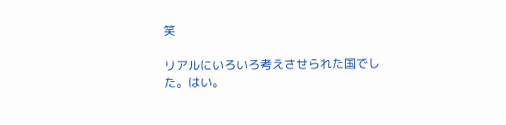笑

リアルにいろいろ考えさせられた国でした。はい。